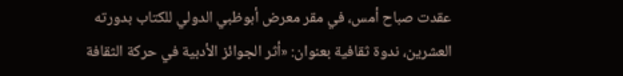عقدت صباح أمس، في مقر معرض أبوظبي الدولي للكتاب بدورته العشرين، ندوة ثقافية بعنوان: «أثر الجوائز الأدبية في حركة الثقافة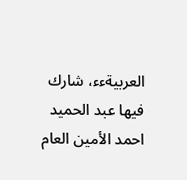العربيةءء، شارك فيها عبد الحميد احمد الأمين العام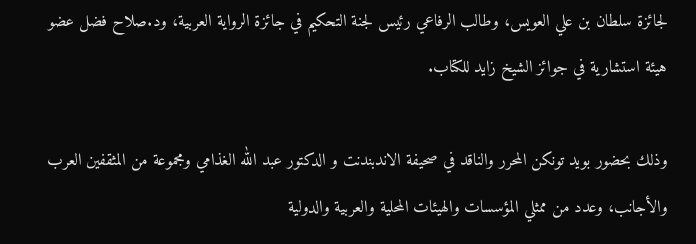لجائزة سلطان بن علي العويس، وطالب الرفاعي رئيس لجنة التحكيم في جائزة الرواية العربية، ود.صلاح فضل عضو هيئة استشارية في جوائز الشيخ زايد للكتاب.

وذلك بحضور بويد تونكن المحرر والناقد في صحيفة الاندبندنت و الدكتور عبد الله الغذامي ومجموعة من المثقفين العرب والأجانب، وعدد من ممثلي المؤسسات والهيئات المحلية والعربية والدولية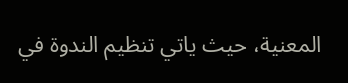المعنية، حيث ياتي تنظيم الندوة في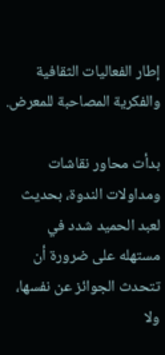إطار الفعاليات الثقافية والفكرية المصاحبة للمعرض.

بدأت محاور نقاشات ومداولات الندوة، بحديث لعبد الحميد شدد في مستهله على ضرورة أن تتحدث الجوائز عن نفسها، ولا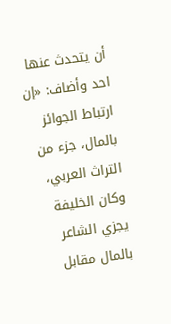أن يتحدث عنها احد وأضاف: «إن ارتباط الجوائز بالمال، جزء من التراث العربي، وكان الخليفة يجزي الشاعر بالمال مقابل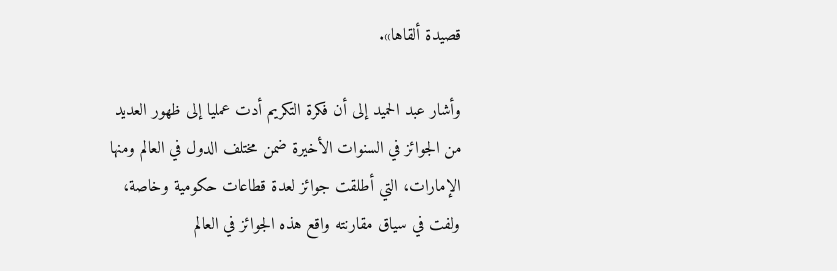قصيدة ألقاها».

وأشار عبد الحميد إلى أن فكرة التكريم أدت عمليا إلى ظهور العديد من الجوائز في السنوات الأخيرة ضمن مختلف الدول في العالم ومنها الإمارات، التي أطلقت جوائز لعدة قطاعات حكومية وخاصة، ولفت في سياق مقارنته واقع هذه الجوائز في العالم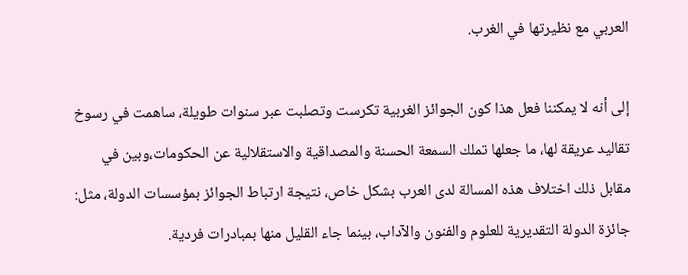العربي مع نظيرتها في الغرب.

إلى أنه لا يمكننا فعل هذا كون الجوائز الغربية تكرست وتصلبت عبر سنوات طويلة، ساهمت في رسوخ تقاليد عريقة لها، ما جعلها تملك السمعة الحسنة والمصداقية والاستقلالية عن الحكومات،وبين في مقابل ذلك اختلاف هذه المسالة لدى العرب بشكل خاص، نتيجة ارتباط الجوائز بمؤسسات الدولة، مثل: جائزة الدولة التقديرية للعلوم والفنون والآداب، بينما جاء القليل منها بمبادرات فردية.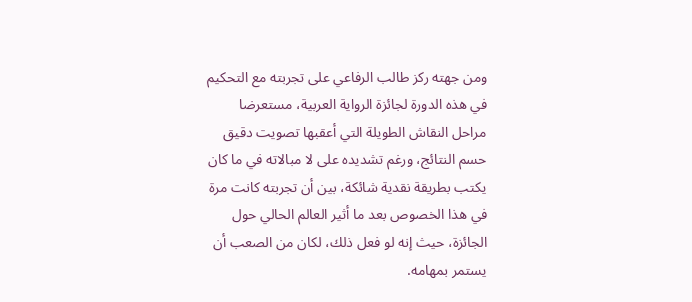ومن جهته ركز طالب الرفاعي على تجربته مع التحكيم في هذه الدورة لجائزة الرواية العربية، مستعرضا مراحل النقاش الطويلة التي أعقبها تصويت دقيق حسم النتائج، ورغم تشديده على لا مبالاته في ما كان يكتب بطريقة نقدية شائكة، بين أن تجربته كانت مرة في هذا الخصوص بعد ما أثير العالم الحالي حول الجائزة، حيث إنه لو فعل ذلك، لكان من الصعب أن يستمر بمهامه.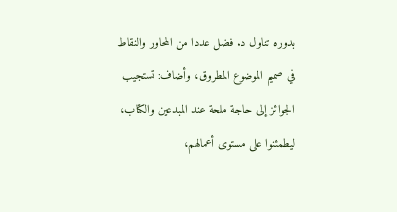بدوره تناول د. فضل عددا من المحاور والنقاط في صميم الموضوع المطروق، وأضاف: تستجيب الجوائز إلى حاجة ملحة عند المبدعين والكتاب، ليطمئنوا على مستوى أعمالهم،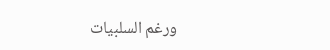ورغم السلبيات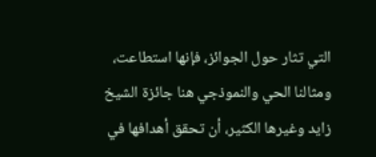التي تثار حول الجوائز، فإنها استطاعت، ومثالنا الحي والنموذجي هنا جائزة الشيخ زايد وغيرها الكثير، أن تحقق أهدافها في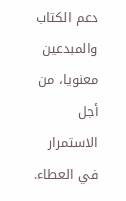دعم الكتاب والمبدعين معنويا، من أجل الاستمرار في العطاء.